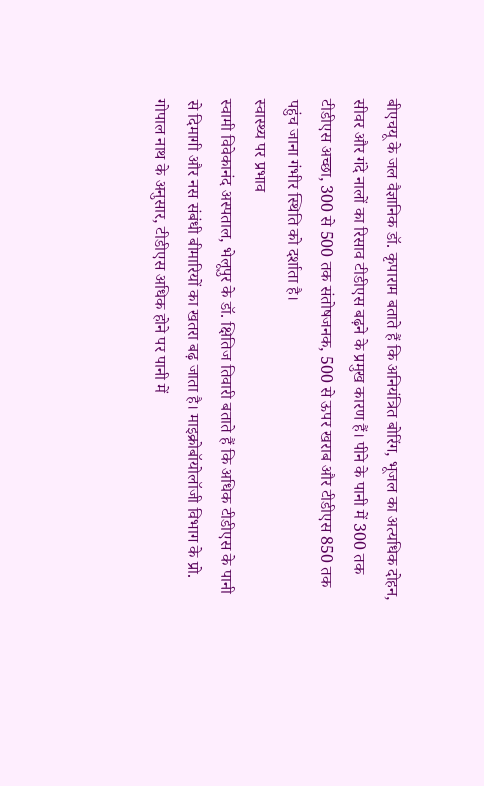बीएचयू के जल वैज्ञानिक डॉ. कृपाराम बताते हैं कि अनियंत्रित बोरिंग, भूजल का अत्यधिक दोहन, सीवर और गंदे नालों का रिसाव टीडीएस बढ़ने के प्रमुख कारण हैं। पीने के पानी में 300 तक टीडीएस अच्छा, 300 से 500 तक संतोषजनक, 500 से ऊपर खराब और टीडीएस 850 तक पहुंच जाना गंभीर स्थिति को दर्शाता है।
स्वास्थ्य पर प्रभाव
स्वामी विवेकानंद अस्पताल, भेलूपुर के डॉ. क्षितिज तिवारी बताते हैं कि अधिक टीडीएस के पानी से दिमागी और नस संबंधी बीमारियों का खतरा बढ़ जाता है। माइक्रोबॉयोलॉजी विभाग के प्रो. गोपाल नाथ के अनुसार, टीडीएस अधिक होने पर पानी में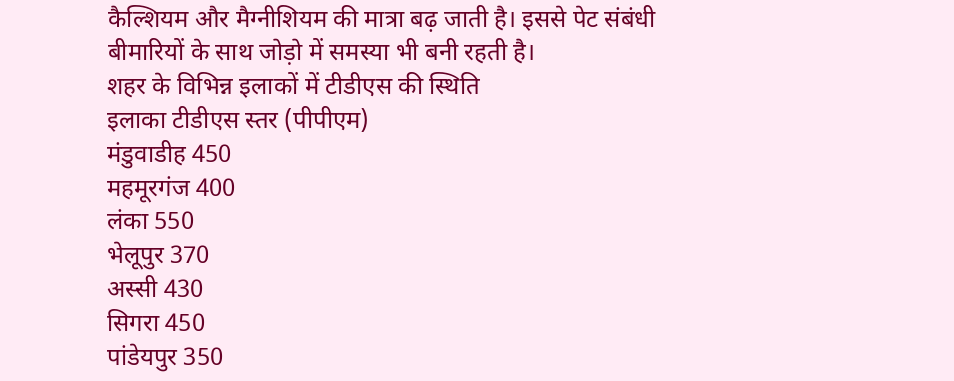कैल्शियम और मैग्नीशियम की मात्रा बढ़ जाती है। इससे पेट संबंधी बीमारियों के साथ जोड़ो में समस्या भी बनी रहती है।
शहर के विभिन्न इलाकों में टीडीएस की स्थिति
इलाका टीडीएस स्तर (पीपीएम)
मंडुवाडीह 450
महमूरगंज 400
लंका 550
भेलूपुर 370
अस्सी 430
सिगरा 450
पांडेयपुर 350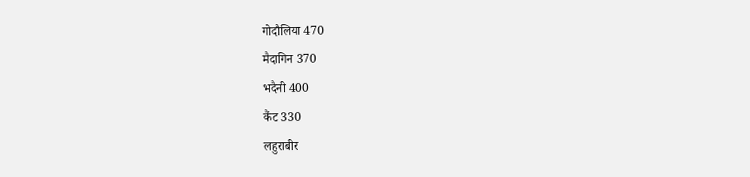गोदौलिया 470
मैदागिन 370
भदैनी 400
कैंट 330
लहुराबीर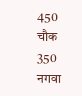450
चौक 350
नगवा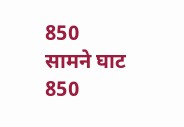850
सामने घाट 850